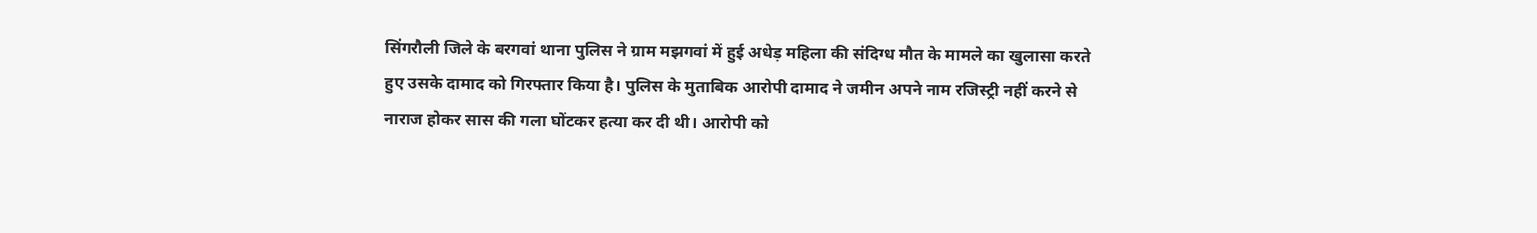सिंगरौली जिले के बरगवां थाना पुलिस ने ग्राम मझगवां में हुई अधेड़ महिला की संदिग्ध मौत के मामले का खुलासा करते हुए उसके दामाद को गिरफ्तार किया है। पुलिस के मुताबिक आरोपी दामाद ने जमीन अपने नाम रजिस्ट्री नहीं करने से नाराज होकर सास की गला घोंटकर हत्या कर दी थी। आरोपी को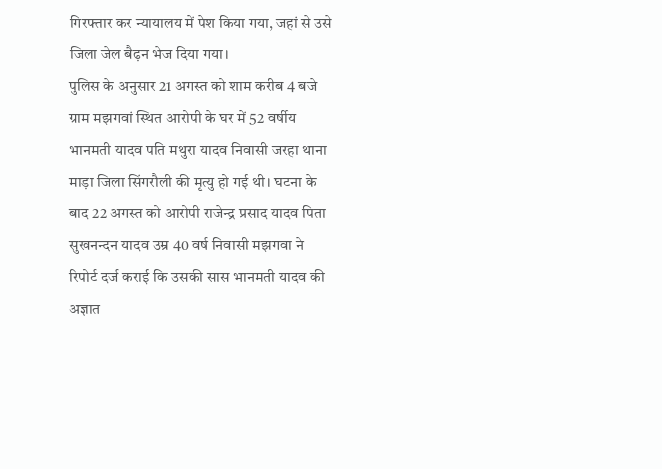गिरफ्तार कर न्यायालय में पेश किया गया, जहां से उसे जिला जेल बैढ़न भेज दिया गया।
पुलिस के अनुसार 21 अगस्त को शाम करीब 4 बजे ग्राम मझगवां स्थित आरोपी के घर में 52 वर्षीय भानमती यादव पति मथुरा यादव निवासी जरहा थाना माड़ा जिला सिंगरौली की मृत्यु हो गई थी। घटना के बाद 22 अगस्त को आरोपी राजेन्द्र प्रसाद यादव पिता सुखनन्दन यादव उम्र 40 वर्ष निवासी मझगवा ने रिपोर्ट दर्ज कराई कि उसकी सास भानमती यादव की अज्ञात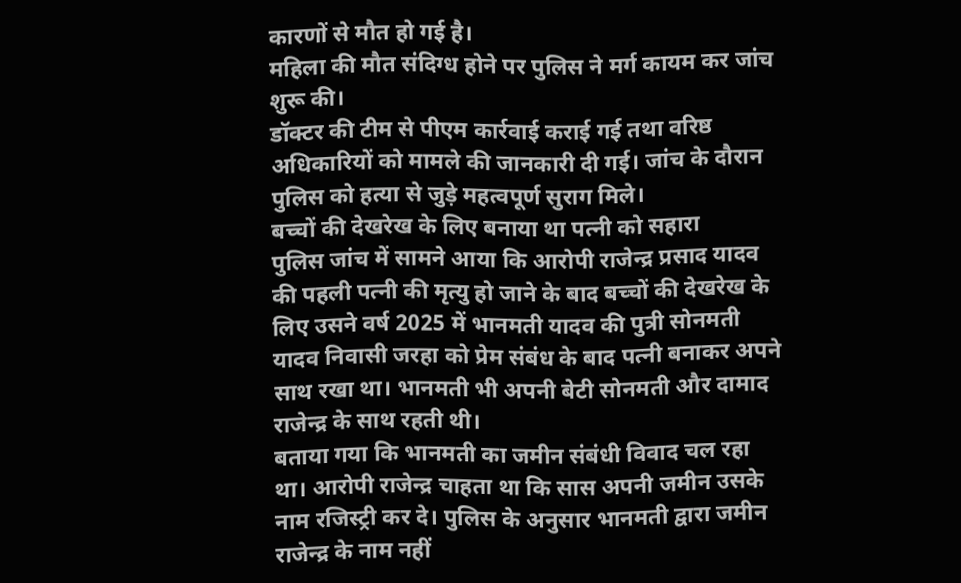कारणों से मौत हो गई है।
महिला की मौत संदिग्ध होने पर पुलिस ने मर्ग कायम कर जांच शुरू की।
डॉक्टर की टीम से पीएम कार्रवाई कराई गई तथा वरिष्ठ अधिकारियों को मामले की जानकारी दी गई। जांच के दौरान पुलिस को हत्या से जुड़े महत्वपूर्ण सुराग मिले।
बच्चों की देखरेख के लिए बनाया था पत्नी को सहारा
पुलिस जांच में सामने आया कि आरोपी राजेन्द्र प्रसाद यादव की पहली पत्नी की मृत्यु हो जाने के बाद बच्चों की देखरेख के लिए उसने वर्ष 2025 में भानमती यादव की पुत्री सोनमती यादव निवासी जरहा को प्रेम संबंध के बाद पत्नी बनाकर अपने साथ रखा था। भानमती भी अपनी बेटी सोनमती और दामाद राजेन्द्र के साथ रहती थी।
बताया गया कि भानमती का जमीन संबंधी विवाद चल रहा था। आरोपी राजेन्द्र चाहता था कि सास अपनी जमीन उसके नाम रजिस्ट्री कर दे। पुलिस के अनुसार भानमती द्वारा जमीन राजेन्द्र के नाम नहीं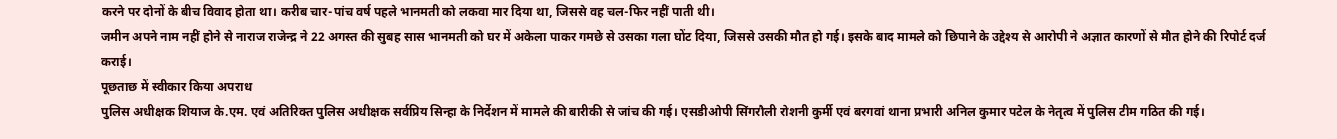करने पर दोनों के बीच विवाद होता था। करीब चार-पांच वर्ष पहले भानमती को लकवा मार दिया था, जिससे वह चल-फिर नहीं पाती थी।
जमीन अपने नाम नहीं होने से नाराज राजेन्द्र ने 22 अगस्त की सुबह सास भानमती को घर में अकेला पाकर गमछे से उसका गला घोंट दिया, जिससे उसकी मौत हो गई। इसके बाद मामले को छिपाने के उद्देश्य से आरोपी ने अज्ञात कारणों से मौत होने की रिपोर्ट दर्ज कराई।
पूछताछ में स्वीकार किया अपराध
पुलिस अधीक्षक शियाज के.एम. एवं अतिरिक्त पुलिस अधीक्षक सर्वप्रिय सिन्हा के निर्देशन में मामले की बारीकी से जांच की गई। एसडीओपी सिंगरौली रोशनी कुर्मी एवं बरगवां थाना प्रभारी अनिल कुमार पटेल के नेतृत्व में पुलिस टीम गठित की गई।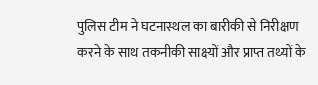पुलिस टीम ने घटनास्थल का बारीकी से निरीक्षण करने के साथ तकनीकी साक्ष्यों और प्राप्त तथ्यों के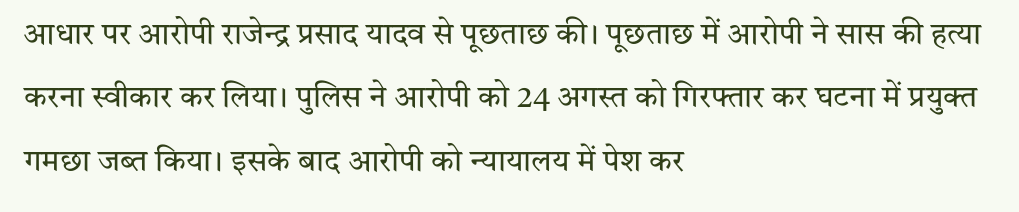आधार पर आरोपी राजेन्द्र प्रसाद यादव से पूछताछ की। पूछताछ में आरोपी ने सास की हत्या करना स्वीकार कर लिया। पुलिस ने आरोपी को 24 अगस्त को गिरफ्तार कर घटना में प्रयुक्त गमछा जब्त किया। इसके बाद आरोपी को न्यायालय में पेश कर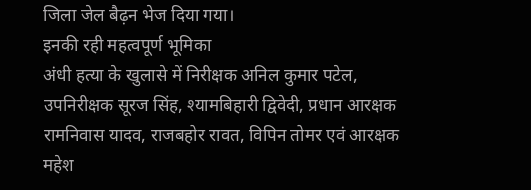जिला जेल बैढ़न भेज दिया गया।
इनकी रही महत्वपूर्ण भूमिका
अंधी हत्या के खुलासे में निरीक्षक अनिल कुमार पटेल, उपनिरीक्षक सूरज सिंह, श्यामबिहारी द्विवेदी, प्रधान आरक्षक रामनिवास यादव, राजबहोर रावत, विपिन तोमर एवं आरक्षक महेश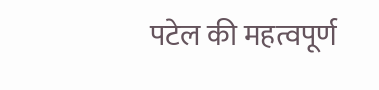पटेल की महत्वपूर्ण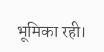भूमिका रही।